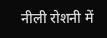नीली रोशनी में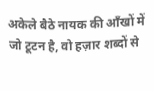अकेले बैठे नायक की आँखों में जो टूटन है, वो हज़ार शब्दों से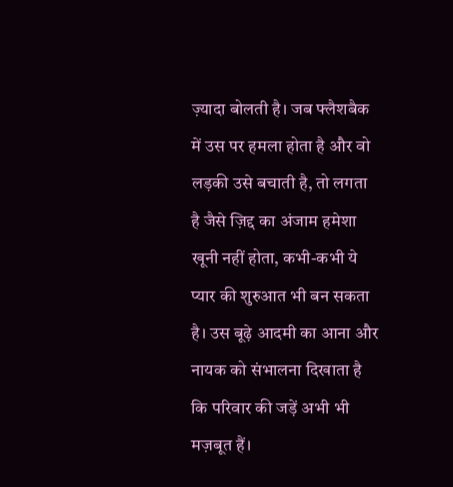ज़्यादा बोलती है। जब फ्लैशबैक में उस पर हमला होता है और वो लड़की उसे बचाती है, तो लगता है जैसे ज़िद्द का अंजाम हमेशा खूनी नहीं होता, कभी-कभी ये प्यार की शुरुआत भी बन सकता है। उस बूढ़े आदमी का आना और नायक को संभालना दिखाता है कि परिवार की जड़ें अभी भी मज़बूत हैं।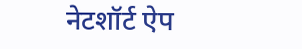नेटशॉर्ट ऐप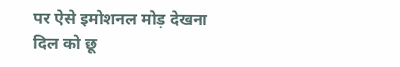पर ऐसे इमोशनल मोड़ देखना दिल को छू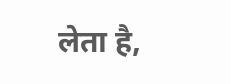लेता है,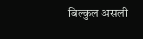बिल्कुल असली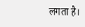लगता है।